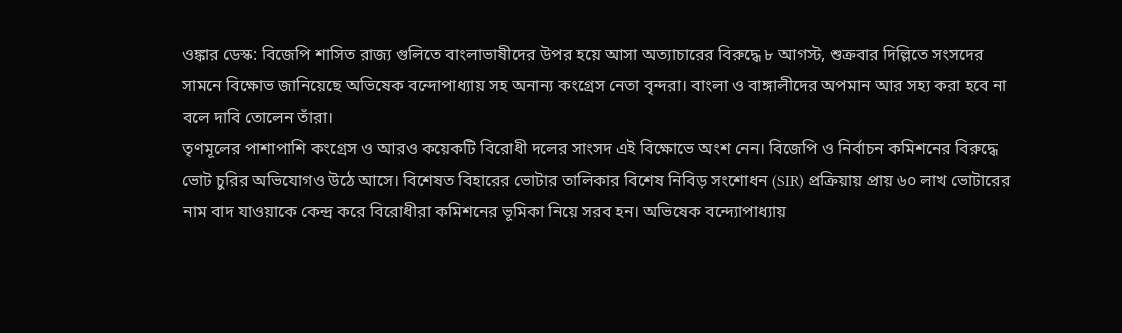ওঙ্কার ডেস্ক: বিজেপি শাসিত রাজ্য গুলিতে বাংলাভাষীদের উপর হয়ে আসা অত্যাচারের বিরুদ্ধে ৮ আগস্ট, শুক্রবার দিল্লিতে সংসদের সামনে বিক্ষোভ জানিয়েছে অভিষেক বন্দোপাধ্যায় সহ অনান্য কংগ্রেস নেতা বৃন্দরা। বাংলা ও বাঙ্গালীদের অপমান আর সহ্য করা হবে না বলে দাবি তোলেন তাঁরা।
তৃণমূলের পাশাপাশি কংগ্রেস ও আরও কয়েকটি বিরোধী দলের সাংসদ এই বিক্ষোভে অংশ নেন। বিজেপি ও নির্বাচন কমিশনের বিরুদ্ধে ভোট চুরির অভিযোগও উঠে আসে। বিশেষত বিহারের ভোটার তালিকার বিশেষ নিবিড় সংশোধন (SIR) প্রক্রিয়ায় প্রায় ৬০ লাখ ভোটারের নাম বাদ যাওয়াকে কেন্দ্র করে বিরোধীরা কমিশনের ভূমিকা নিয়ে সরব হন। অভিষেক বন্দ্যোপাধ্যায়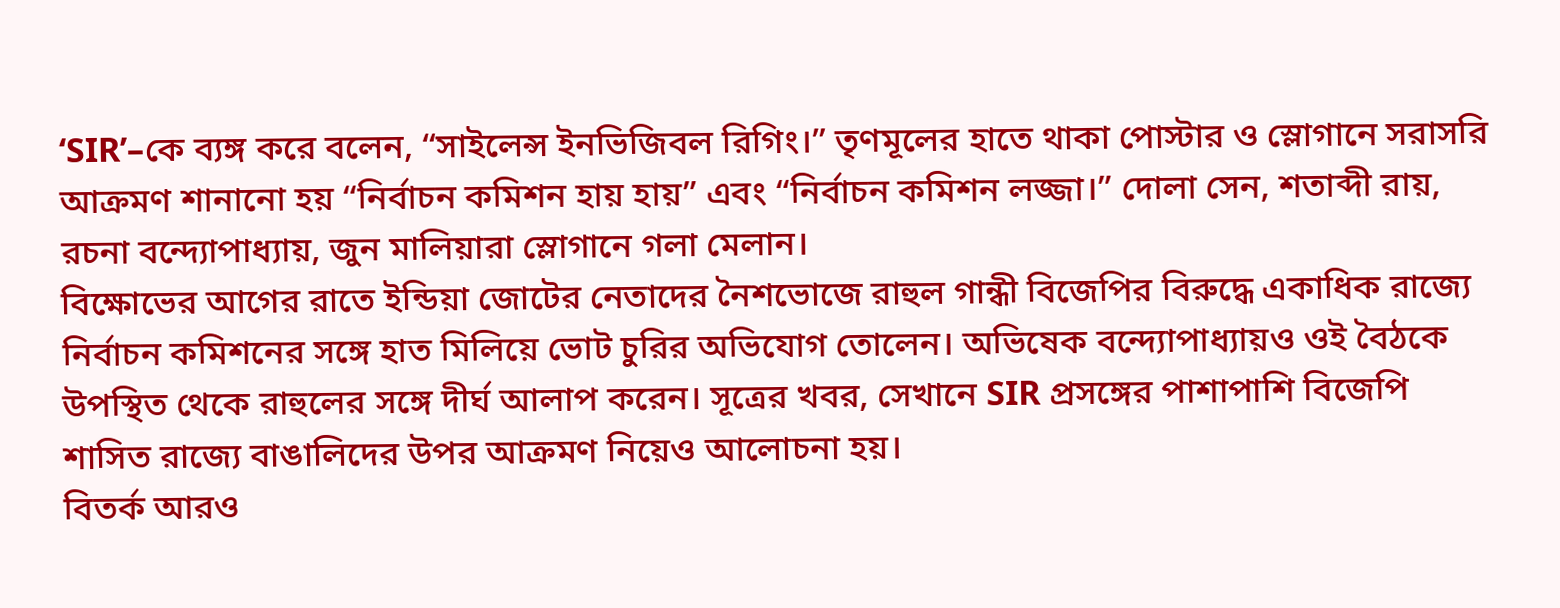‘SIR’–কে ব্যঙ্গ করে বলেন, “সাইলেন্স ইনভিজিবল রিগিং।” তৃণমূলের হাতে থাকা পোস্টার ও স্লোগানে সরাসরি আক্রমণ শানানো হয় “নির্বাচন কমিশন হায় হায়” এবং “নির্বাচন কমিশন লজ্জা।” দোলা সেন, শতাব্দী রায়, রচনা বন্দ্যোপাধ্যায়, জুন মালিয়ারা স্লোগানে গলা মেলান।
বিক্ষোভের আগের রাতে ইন্ডিয়া জোটের নেতাদের নৈশভোজে রাহুল গান্ধী বিজেপির বিরুদ্ধে একাধিক রাজ্যে নির্বাচন কমিশনের সঙ্গে হাত মিলিয়ে ভোট চুরির অভিযোগ তোলেন। অভিষেক বন্দ্যোপাধ্যায়ও ওই বৈঠকে উপস্থিত থেকে রাহুলের সঙ্গে দীর্ঘ আলাপ করেন। সূত্রের খবর, সেখানে SIR প্রসঙ্গের পাশাপাশি বিজেপি শাসিত রাজ্যে বাঙালিদের উপর আক্রমণ নিয়েও আলোচনা হয়।
বিতর্ক আরও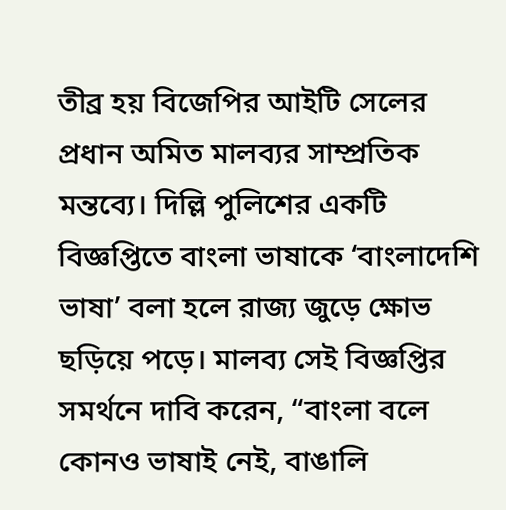তীব্র হয় বিজেপির আইটি সেলের প্রধান অমিত মালব্যর সাম্প্রতিক মন্তব্যে। দিল্লি পুলিশের একটি বিজ্ঞপ্তিতে বাংলা ভাষাকে ‘বাংলাদেশি ভাষা’ বলা হলে রাজ্য জুড়ে ক্ষোভ ছড়িয়ে পড়ে। মালব্য সেই বিজ্ঞপ্তির সমর্থনে দাবি করেন, “বাংলা বলে কোনও ভাষাই নেই, বাঙালি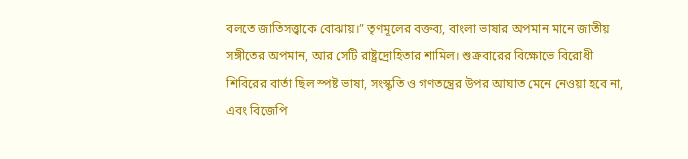বলতে জাতিসত্ত্বাকে বোঝায়।” তৃণমূলের বক্তব্য, বাংলা ভাষার অপমান মানে জাতীয় সঙ্গীতের অপমান, আর সেটি রাষ্ট্রদ্রোহিতার শামিল। শুক্রবারের বিক্ষোভে বিরোধী শিবিরের বার্তা ছিল স্পষ্ট ভাষা, সংস্কৃতি ও গণতন্ত্রের উপর আঘাত মেনে নেওয়া হবে না, এবং বিজেপি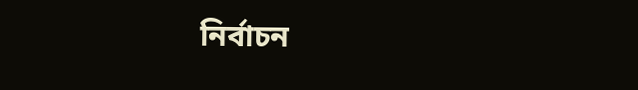নির্বাচন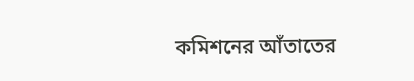কমিশনের আঁতাতের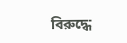বিরুদ্ধে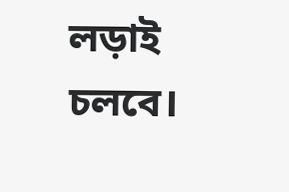লড়াই চলবে।